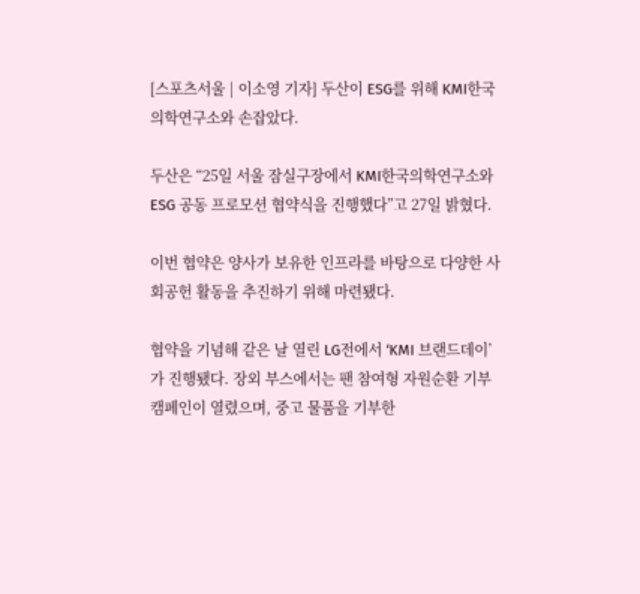[스포츠서울 | 이소영 기자] 두산이 ESG를 위해 KMI한국의학연구소와 손잡았다.

두산은 “25일 서울 잠실구장에서 KMI한국의학연구소와 ESG 공동 프로모션 협약식을 진행했다”고 27일 밝혔다.

이번 협약은 양사가 보유한 인프라를 바탕으로 다양한 사회공헌 활동을 추진하기 위해 마련됐다.

협약을 기념해 같은 날 열린 LG전에서 ‘KMI 브랜드데이’가 진행됐다. 장외 부스에서는 팬 참여형 자원순환 기부 캠페인이 열렸으며, 중고 물품을 기부한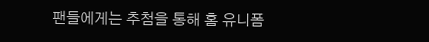팬들에게는 추첨을 통해 홈 유니폼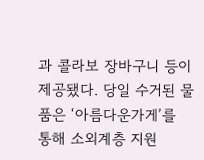과 콜라보 장바구니 등이 제공됐다. 당일 수거된 물품은 ‘아름다운가게’를 통해 소외계층 지원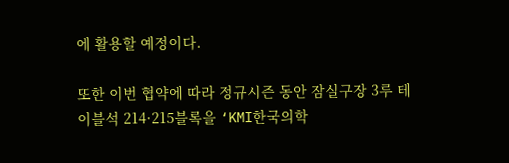에 활용할 예정이다.

또한 이번 협약에 따라 정규시즌 동안 잠실구장 3루 테이블석 214·215블록을 ‘KMI한국의학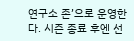연구소 존’으로 운영한다. 시즌 종료 후엔 선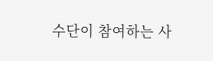수단이 참여하는 사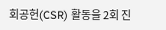회공헌(CSR) 활동을 2회 진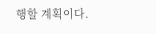행할 계획이다.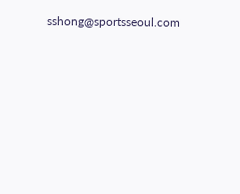sshong@sportsseoul.com